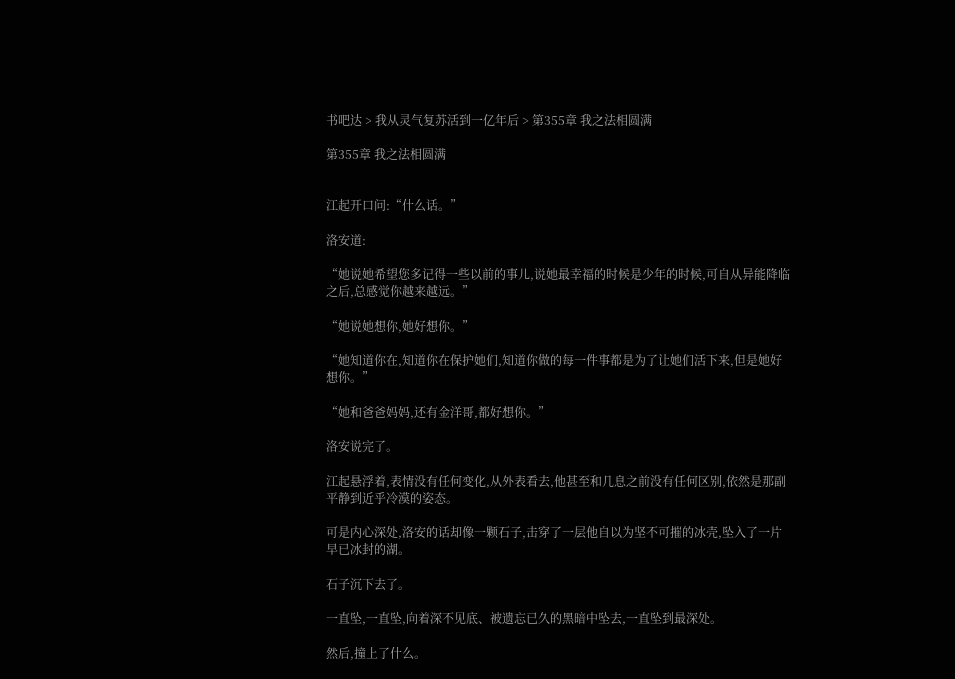书吧达 > 我从灵气复苏活到一亿年后 > 第355章 我之法相圆满

第355章 我之法相圆满


江起开口问:“什么话。”

洛安道:

“她说她希望您多记得一些以前的事儿,说她最幸福的时候是少年的时候,可自从异能降临之后,总感觉你越来越远。”

“她说她想你,她好想你。”

“她知道你在,知道你在保护她们,知道你做的每一件事都是为了让她们活下来,但是她好想你。”

“她和爸爸妈妈,还有金洋哥,都好想你。”

洛安说完了。

江起悬浮着,表情没有任何变化,从外表看去,他甚至和几息之前没有任何区别,依然是那副平静到近乎冷漠的姿态。

可是内心深处,洛安的话却像一颗石子,击穿了一层他自以为坚不可摧的冰壳,坠入了一片早已冰封的湖。

石子沉下去了。

一直坠,一直坠,向着深不见底、被遗忘已久的黑暗中坠去,一直坠到最深处。

然后,撞上了什么。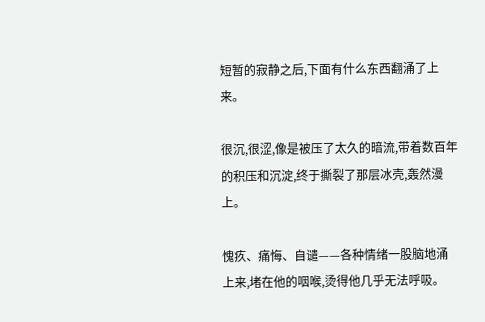短暂的寂静之后,下面有什么东西翻涌了上来。

很沉,很涩,像是被压了太久的暗流,带着数百年的积压和沉淀,终于撕裂了那层冰壳,轰然漫上。

愧疚、痛悔、自谴——各种情绪一股脑地涌上来,堵在他的咽喉,烫得他几乎无法呼吸。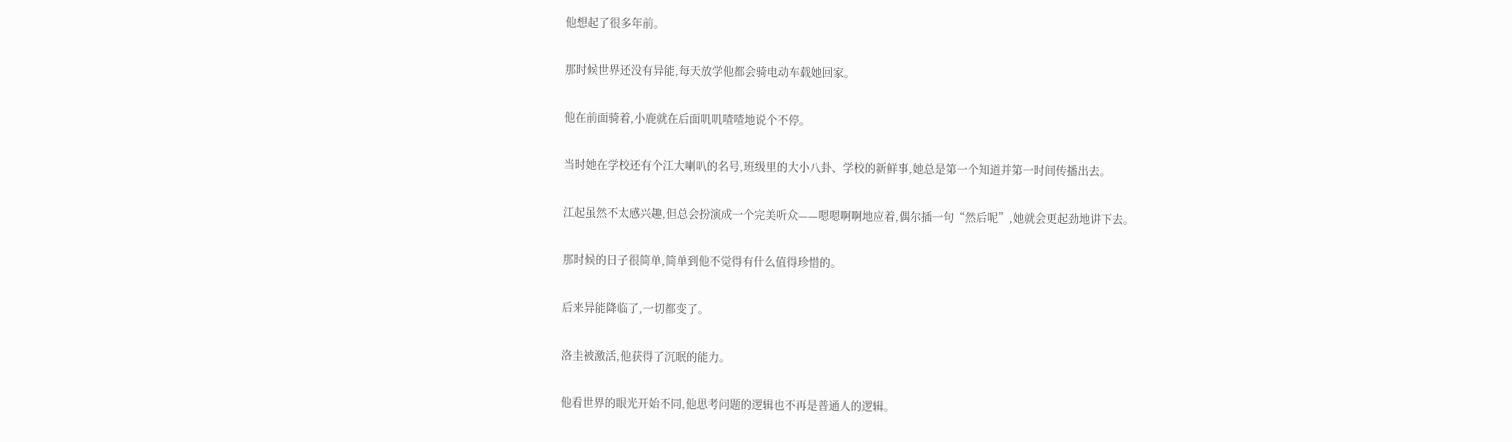他想起了很多年前。

那时候世界还没有异能,每天放学他都会骑电动车载她回家。

他在前面骑着,小鹿就在后面叽叽喳喳地说个不停。

当时她在学校还有个江大喇叭的名号,班级里的大小八卦、学校的新鲜事,她总是第一个知道并第一时间传播出去。

江起虽然不太感兴趣,但总会扮演成一个完美听众——嗯嗯啊啊地应着,偶尔插一句“然后呢”,她就会更起劲地讲下去。

那时候的日子很简单,简单到他不觉得有什么值得珍惜的。

后来异能降临了,一切都变了。

洛圭被激活,他获得了沉眠的能力。

他看世界的眼光开始不同,他思考问题的逻辑也不再是普通人的逻辑。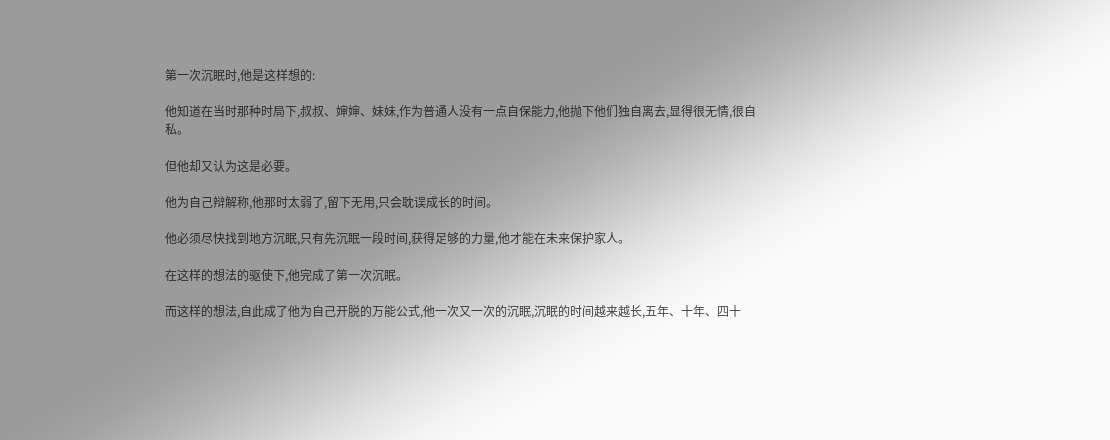第一次沉眠时,他是这样想的:

他知道在当时那种时局下,叔叔、婶婶、妹妹,作为普通人没有一点自保能力,他抛下他们独自离去,显得很无情,很自私。

但他却又认为这是必要。

他为自己辩解称,他那时太弱了,留下无用,只会耽误成长的时间。

他必须尽快找到地方沉眠,只有先沉眠一段时间,获得足够的力量,他才能在未来保护家人。

在这样的想法的驱使下,他完成了第一次沉眠。

而这样的想法,自此成了他为自己开脱的万能公式,他一次又一次的沉眠,沉眠的时间越来越长,五年、十年、四十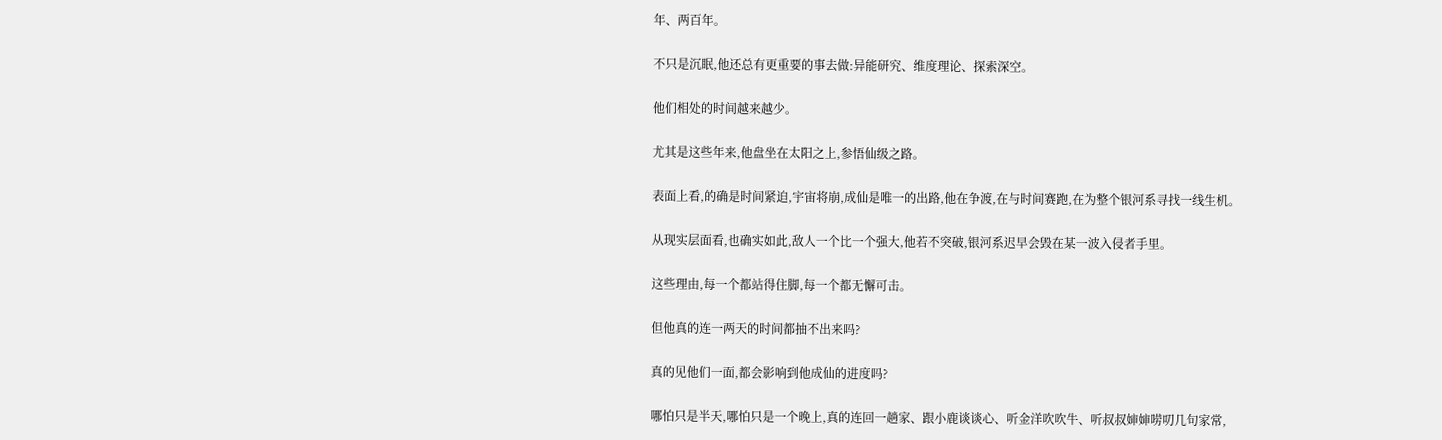年、两百年。

不只是沉眠,他还总有更重要的事去做:异能研究、维度理论、探索深空。

他们相处的时间越来越少。

尤其是这些年来,他盘坐在太阳之上,参悟仙级之路。

表面上看,的确是时间紧迫,宇宙将崩,成仙是唯一的出路,他在争渡,在与时间赛跑,在为整个银河系寻找一线生机。

从现实层面看,也确实如此,敌人一个比一个强大,他若不突破,银河系迟早会毁在某一波入侵者手里。

这些理由,每一个都站得住脚,每一个都无懈可击。

但他真的连一两天的时间都抽不出来吗?

真的见他们一面,都会影响到他成仙的进度吗?

哪怕只是半天,哪怕只是一个晚上,真的连回一趟家、跟小鹿谈谈心、听金洋吹吹牛、听叔叔婶婶唠叨几句家常,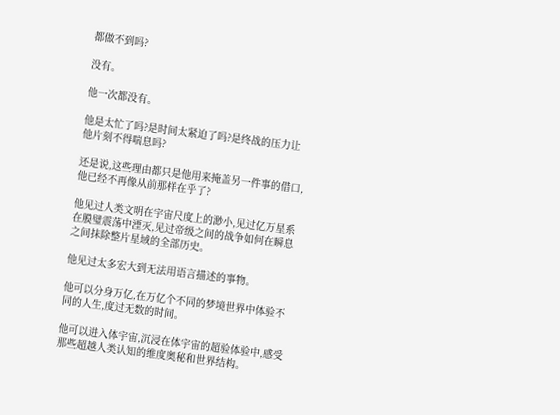都做不到吗?

没有。

他一次都没有。

他是太忙了吗?是时间太紧迫了吗?是终战的压力让他片刻不得喘息吗?

还是说,这些理由都只是他用来掩盖另一件事的借口,他已经不再像从前那样在乎了?

他见过人类文明在宇宙尺度上的渺小,见过亿万星系在膜璧震荡中湮灭,见过帝级之间的战争如何在瞬息之间抹除整片星域的全部历史。

他见过太多宏大到无法用语言描述的事物。

他可以分身万亿,在万亿个不同的梦境世界中体验不同的人生,度过无数的时间。

他可以进入体宇宙,沉浸在体宇宙的超验体验中,感受那些超越人类认知的维度奥秘和世界结构。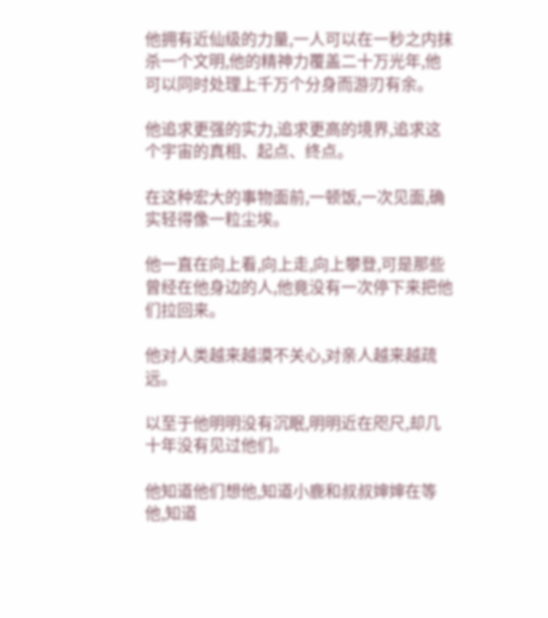他拥有近仙级的力量,一人可以在一秒之内抹杀一个文明,他的精神力覆盖二十万光年,他可以同时处理上千万个分身而游刃有余。

他追求更强的实力,追求更高的境界,追求这个宇宙的真相、起点、终点。

在这种宏大的事物面前,一顿饭,一次见面,确实轻得像一粒尘埃。

他一直在向上看,向上走,向上攀登,可是那些曾经在他身边的人,他竟没有一次停下来把他们拉回来。

他对人类越来越漠不关心,对亲人越来越疏远。

以至于他明明没有沉眠,明明近在咫尺,却几十年没有见过他们。

他知道他们想他,知道小鹿和叔叔婶婶在等他,知道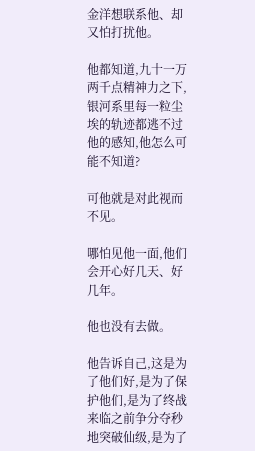金洋想联系他、却又怕打扰他。

他都知道,九十一万两千点精神力之下,银河系里每一粒尘埃的轨迹都逃不过他的感知,他怎么可能不知道?

可他就是对此视而不见。

哪怕见他一面,他们会开心好几天、好几年。

他也没有去做。

他告诉自己,这是为了他们好,是为了保护他们,是为了终战来临之前争分夺秒地突破仙级,是为了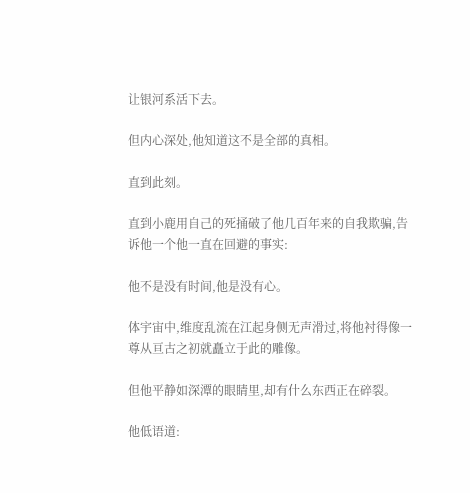让银河系活下去。

但内心深处,他知道这不是全部的真相。

直到此刻。

直到小鹿用自己的死捅破了他几百年来的自我欺骗,告诉他一个他一直在回避的事实:

他不是没有时间,他是没有心。

体宇宙中,维度乱流在江起身侧无声滑过,将他衬得像一尊从亘古之初就矗立于此的雕像。

但他平静如深潭的眼睛里,却有什么东西正在碎裂。

他低语道: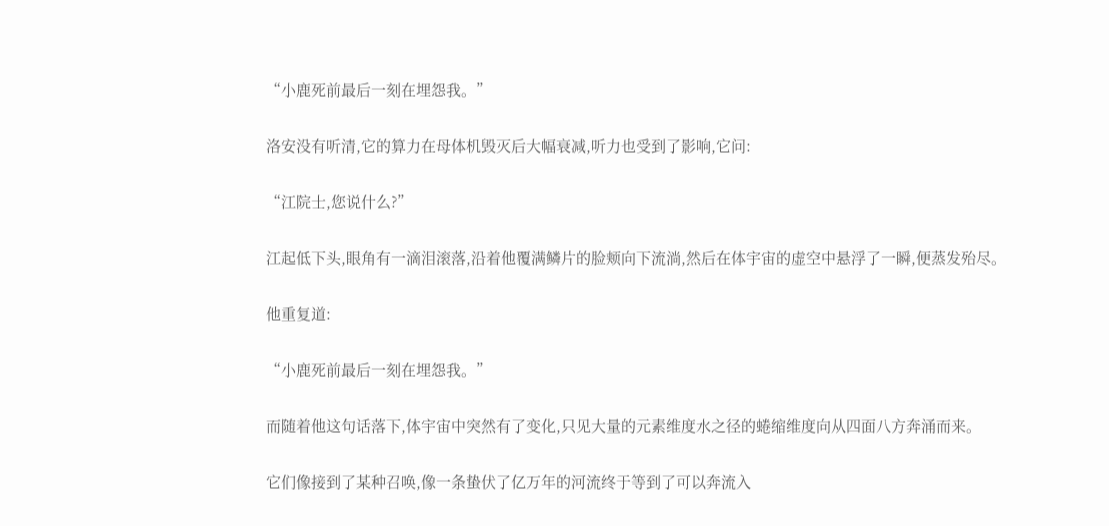“小鹿死前最后一刻在埋怨我。”

洛安没有听清,它的算力在母体机毁灭后大幅衰减,听力也受到了影响,它问:

“江院士,您说什么?”

江起低下头,眼角有一滴泪滚落,沿着他覆满鳞片的脸颊向下流淌,然后在体宇宙的虚空中悬浮了一瞬,便蒸发殆尽。

他重复道:

“小鹿死前最后一刻在埋怨我。”

而随着他这句话落下,体宇宙中突然有了变化,只见大量的元素维度水之径的蜷缩维度向从四面八方奔涌而来。

它们像接到了某种召唤,像一条蛰伏了亿万年的河流终于等到了可以奔流入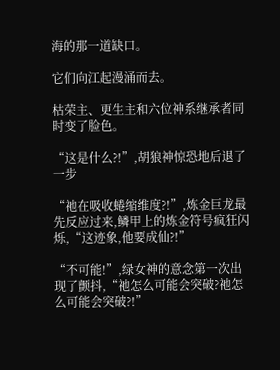海的那一道缺口。

它们向江起漫涌而去。

枯荣主、更生主和六位神系继承者同时变了脸色。

“这是什么?!”,胡狼神惊恐地后退了一步

“祂在吸收蜷缩维度?!”,炼金巨龙最先反应过来,鳞甲上的炼金符号疯狂闪烁,“这迹象,他要成仙?!”

“不可能!”,绿女神的意念第一次出现了颤抖,“祂怎么可能会突破?祂怎么可能会突破?!”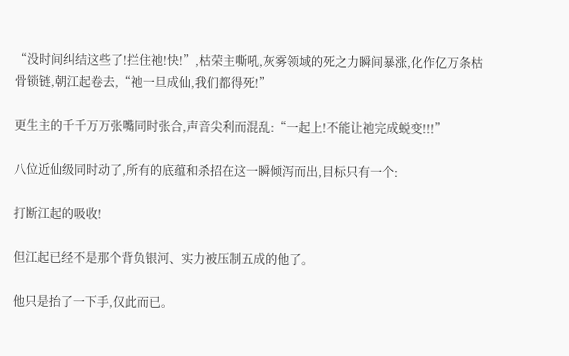“没时间纠结这些了!拦住祂!快!”,枯荣主嘶吼,灰雾领域的死之力瞬间暴涨,化作亿万条枯骨锁链,朝江起卷去,“祂一旦成仙,我们都得死!”

更生主的千千万万张嘴同时张合,声音尖利而混乱:“一起上!不能让祂完成蜕变!!!”

八位近仙级同时动了,所有的底蕴和杀招在这一瞬倾泻而出,目标只有一个:

打断江起的吸收!

但江起已经不是那个背负银河、实力被压制五成的他了。

他只是抬了一下手,仅此而已。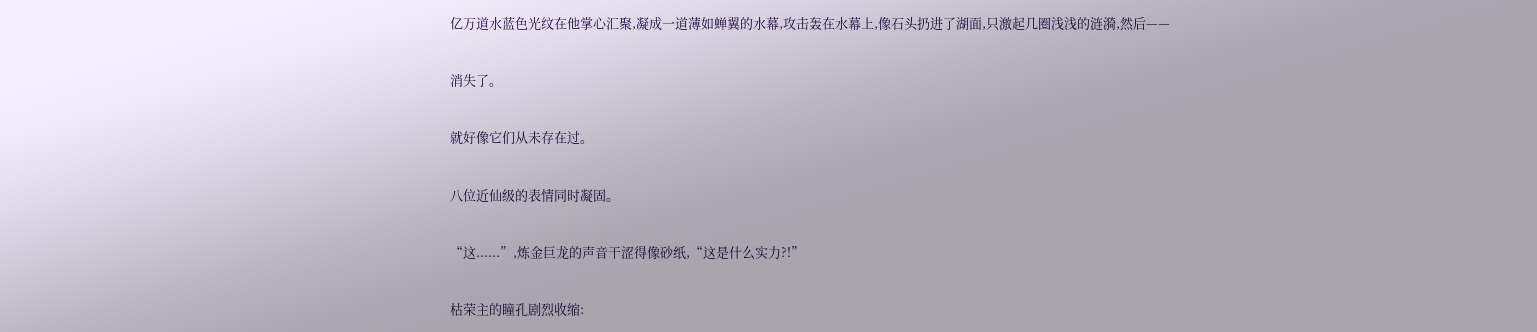亿万道水蓝色光纹在他掌心汇聚,凝成一道薄如蝉翼的水幕,攻击轰在水幕上,像石头扔进了湖面,只激起几圈浅浅的涟漪,然后——

消失了。

就好像它们从未存在过。

八位近仙级的表情同时凝固。

“这......”,炼金巨龙的声音干涩得像砂纸,“这是什么实力?!”

枯荣主的瞳孔剧烈收缩: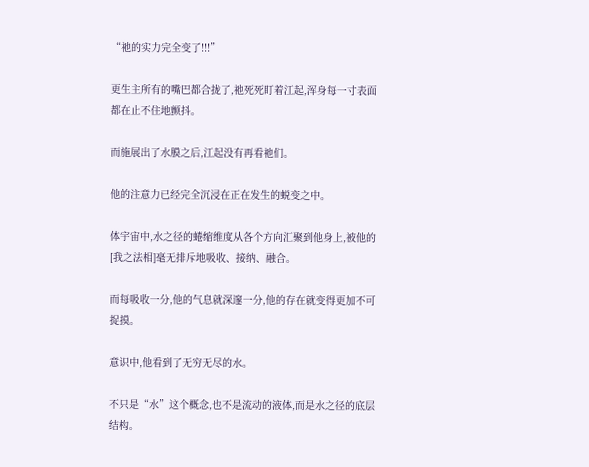“祂的实力完全变了!!!”

更生主所有的嘴巴都合拢了,祂死死盯着江起,浑身每一寸表面都在止不住地颤抖。

而施展出了水膜之后,江起没有再看祂们。

他的注意力已经完全沉浸在正在发生的蜕变之中。

体宇宙中,水之径的蜷缩维度从各个方向汇聚到他身上,被他的[我之法相]毫无排斥地吸收、接纳、融合。

而每吸收一分,他的气息就深邃一分,他的存在就变得更加不可捉摸。

意识中,他看到了无穷无尽的水。

不只是“水”这个概念,也不是流动的液体,而是水之径的底层结构。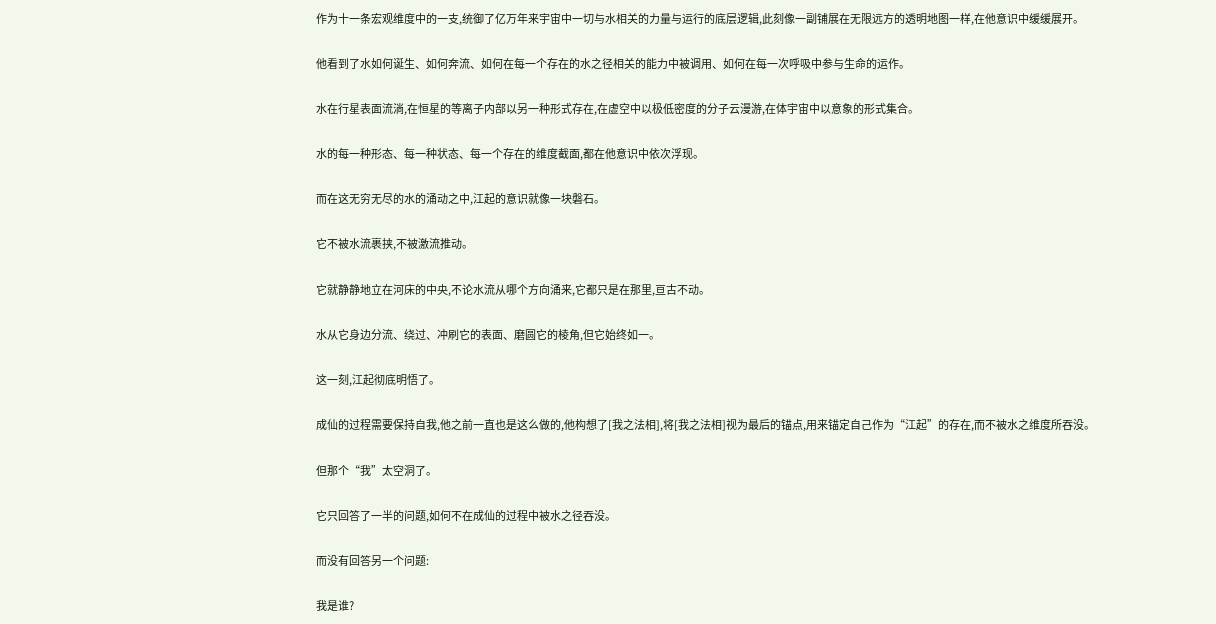作为十一条宏观维度中的一支,统御了亿万年来宇宙中一切与水相关的力量与运行的底层逻辑,此刻像一副铺展在无限远方的透明地图一样,在他意识中缓缓展开。

他看到了水如何诞生、如何奔流、如何在每一个存在的水之径相关的能力中被调用、如何在每一次呼吸中参与生命的运作。

水在行星表面流淌,在恒星的等离子内部以另一种形式存在,在虚空中以极低密度的分子云漫游,在体宇宙中以意象的形式集合。

水的每一种形态、每一种状态、每一个存在的维度截面,都在他意识中依次浮现。

而在这无穷无尽的水的涌动之中,江起的意识就像一块磐石。

它不被水流裹挟,不被激流推动。

它就静静地立在河床的中央,不论水流从哪个方向涌来,它都只是在那里,亘古不动。

水从它身边分流、绕过、冲刷它的表面、磨圆它的棱角,但它始终如一。

这一刻,江起彻底明悟了。

成仙的过程需要保持自我,他之前一直也是这么做的,他构想了[我之法相],将[我之法相]视为最后的锚点,用来锚定自己作为“江起”的存在,而不被水之维度所吞没。

但那个“我”太空洞了。

它只回答了一半的问题,如何不在成仙的过程中被水之径吞没。

而没有回答另一个问题:

我是谁?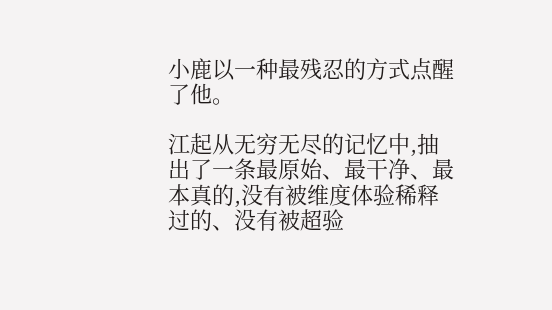小鹿以一种最残忍的方式点醒了他。

江起从无穷无尽的记忆中,抽出了一条最原始、最干净、最本真的,没有被维度体验稀释过的、没有被超验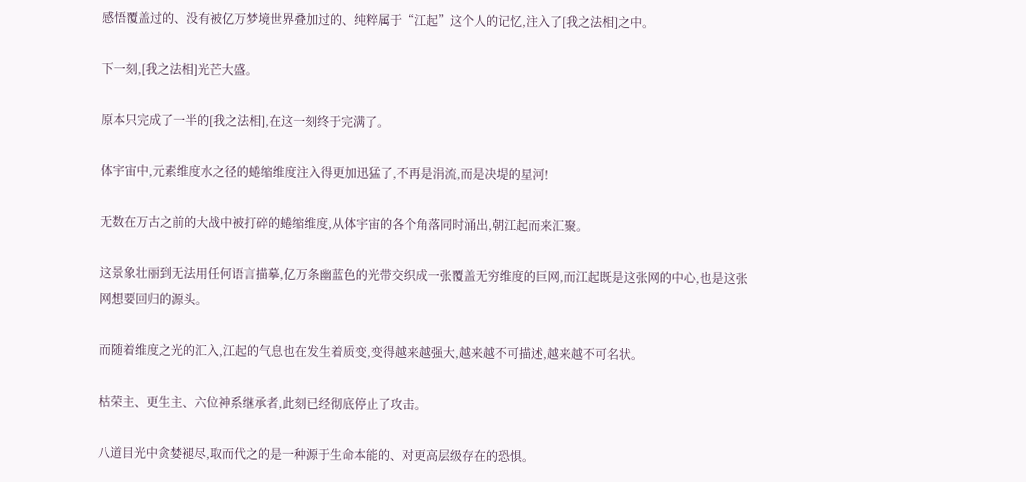感悟覆盖过的、没有被亿万梦境世界叠加过的、纯粹属于“江起”这个人的记忆,注入了[我之法相]之中。

下一刻,[我之法相]光芒大盛。

原本只完成了一半的[我之法相],在这一刻终于完满了。

体宇宙中,元素维度水之径的蜷缩维度注入得更加迅猛了,不再是涓流,而是决堤的星河!

无数在万古之前的大战中被打碎的蜷缩维度,从体宇宙的各个角落同时涌出,朝江起而来汇聚。

这景象壮丽到无法用任何语言描摹,亿万条幽蓝色的光带交织成一张覆盖无穷维度的巨网,而江起既是这张网的中心,也是这张网想要回归的源头。

而随着维度之光的汇入,江起的气息也在发生着质变,变得越来越强大,越来越不可描述,越来越不可名状。

枯荣主、更生主、六位神系继承者,此刻已经彻底停止了攻击。

八道目光中贪婪褪尽,取而代之的是一种源于生命本能的、对更高层级存在的恐惧。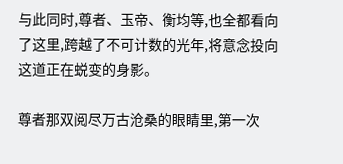与此同时,尊者、玉帝、衡均等,也全都看向了这里,跨越了不可计数的光年,将意念投向这道正在蜕变的身影。

尊者那双阅尽万古沧桑的眼睛里,第一次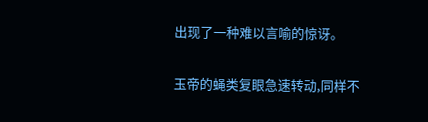出现了一种难以言喻的惊讶。

玉帝的蝇类复眼急速转动,同样不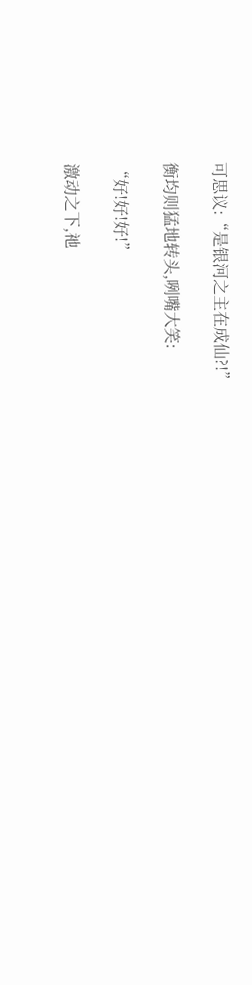可思议:“是银河之主在成仙?!”

衡均则猛地转头,咧嘴大笑:

“好!好!好!”

激动之下,祂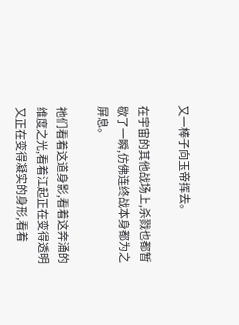又一棒子向玉帝挥去。

在宇宙的其他战场上,杀戮也都暂歇了一瞬,仿佛连终战本身都为之屏息。

祂们看着这道身影,看着这奔涌的维度之光,看着江起正在变得透明又正在变得凝实的身形,看着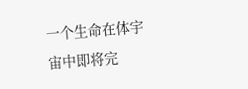一个生命在体宇宙中即将完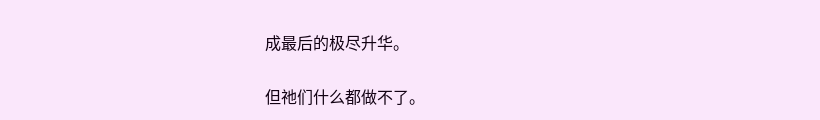成最后的极尽升华。

但祂们什么都做不了。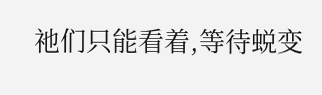祂们只能看着,等待蜕变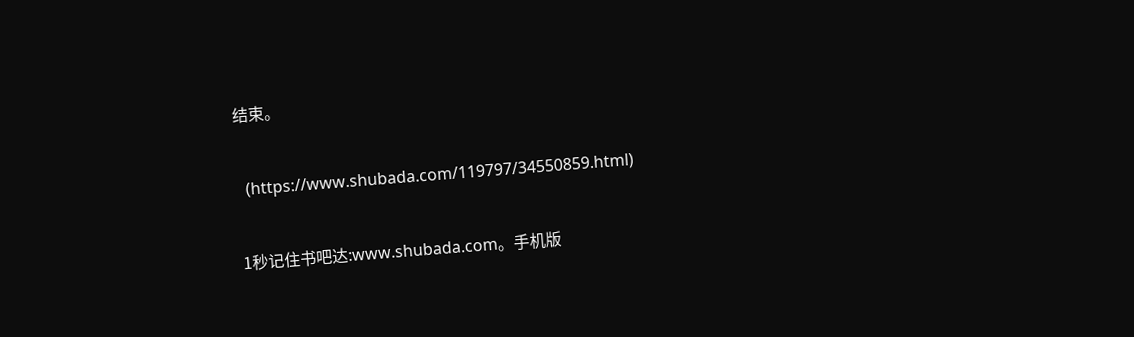结束。


  (https://www.shubada.com/119797/34550859.html)


1秒记住书吧达:www.shubada.com。手机版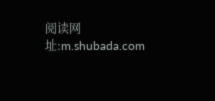阅读网址:m.shubada.com